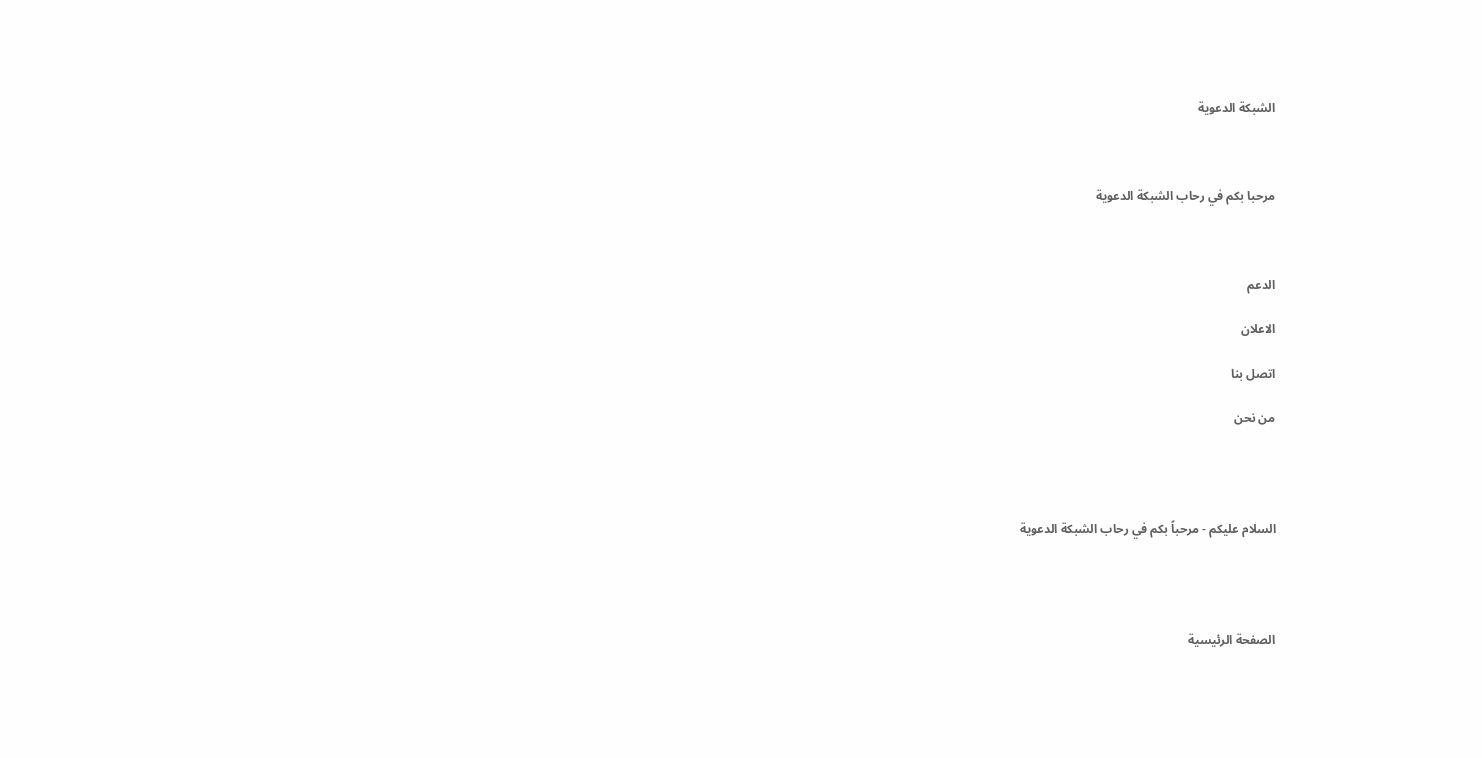الشبكة الدعوية



مرحبا بكم في رحاب الشبكة الدعوية



الدعم

الاعلان

اتصل بنا

من نحن




السلام عليكم - مرحباً بكم في رحاب الشبكة الدعوية




الصفحة الرئيسية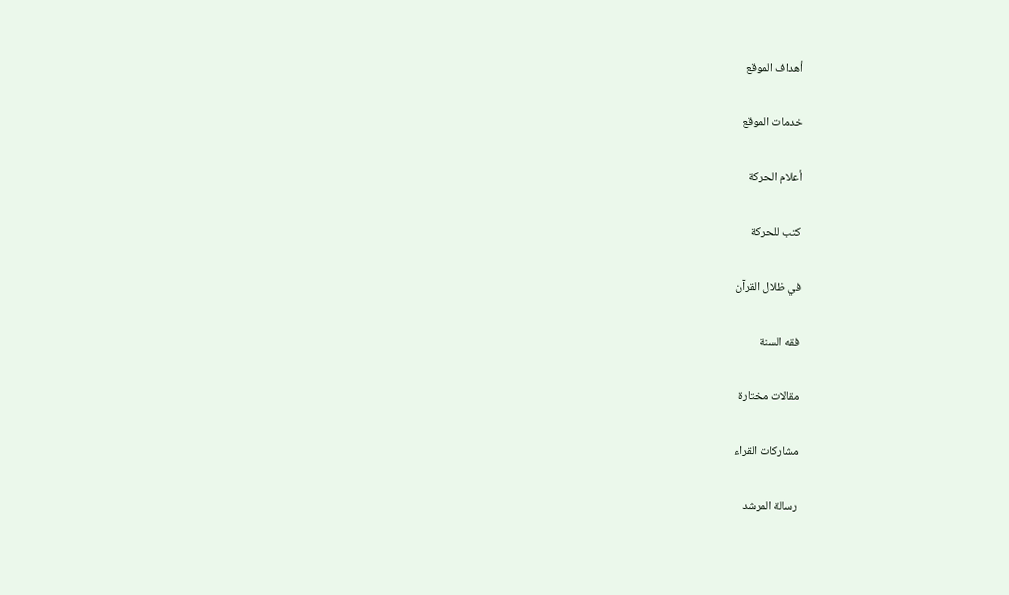أهداف الموقع

خدمات الموقع

أعلام الحركة

كتب للحركة

في ظلال القرآن

فقه السنة

مقالات مختارة

مشاركات القراء

رسالة المرشد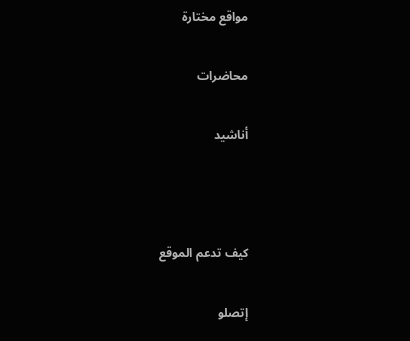مواقع مختارة

محاضرات

أناشيد



كيف تدعم الموقع

إتصلو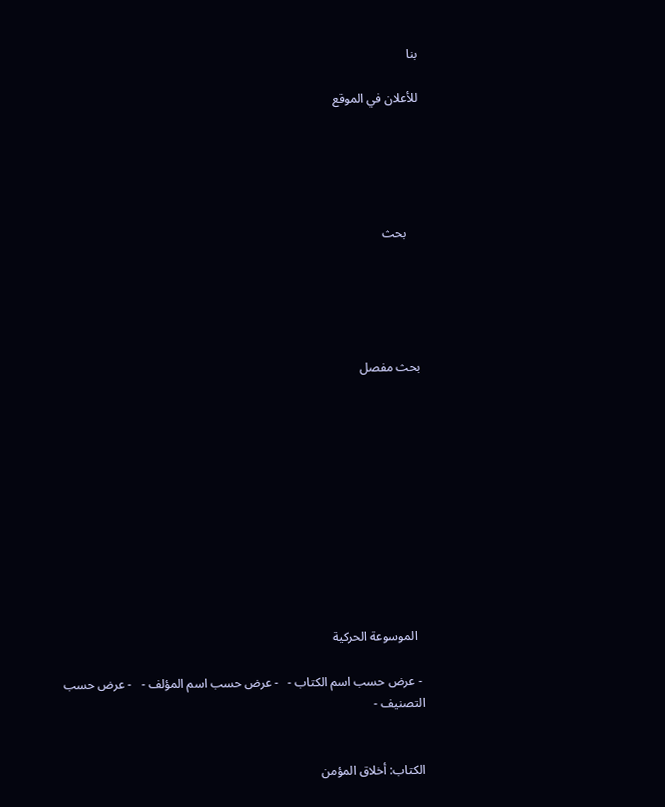بنا

للأعلان في الموقع





    بحث





بحث مفصل











  الموسوعة الحركية

 - عرض حسب اسم الكتاب -   - عرض حسب اسم المؤلف -   - عرض حسب التصنيف -


الكتاب: أخلاق المؤمن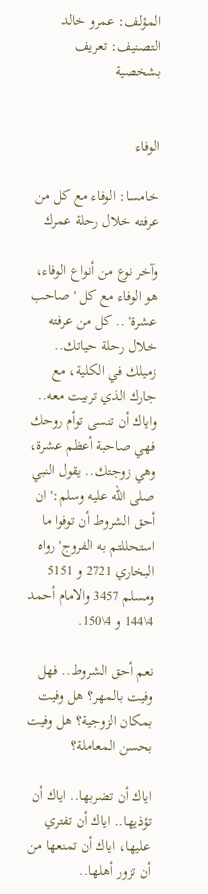المؤلف: عمرو خالد
التصنيف: تعريف بشخصية


الوفاء

خامسا: الوفاء مع كل من عرفته خلال رحلة عمرك

وآخر نوع من أنواع الوفاء، هو الوفاء مع كل ' صاحب عشرة' .. كل من عرفته خلال رحلة حياتك.. زميلك في الكلية، مع جارك الذي تربيت معه.. واياك أن تنسى توأم روحك فهي صاحبة أعظم عشرة، وهي زوجتك.. يقول النبي صلى الله عليه وسلم:' ان أحق الشروط أن توفوا ما استحللتم به الفروج' رواه البخاري 2721 و 5151 ومسلم 3457 والامام أحمد 4\144 و 4\150.

نعم أحق الشروط.. فهل وفيت بالمهر؟ هل وفيت بمكان الزوجية؟ هل وفيت بحسن المعاملة؟

اياك أن تضربها.. اياك أن تؤذيها.. اياك أن تفتري عليها، اياك أن تمنعها من أن تزور أهلها..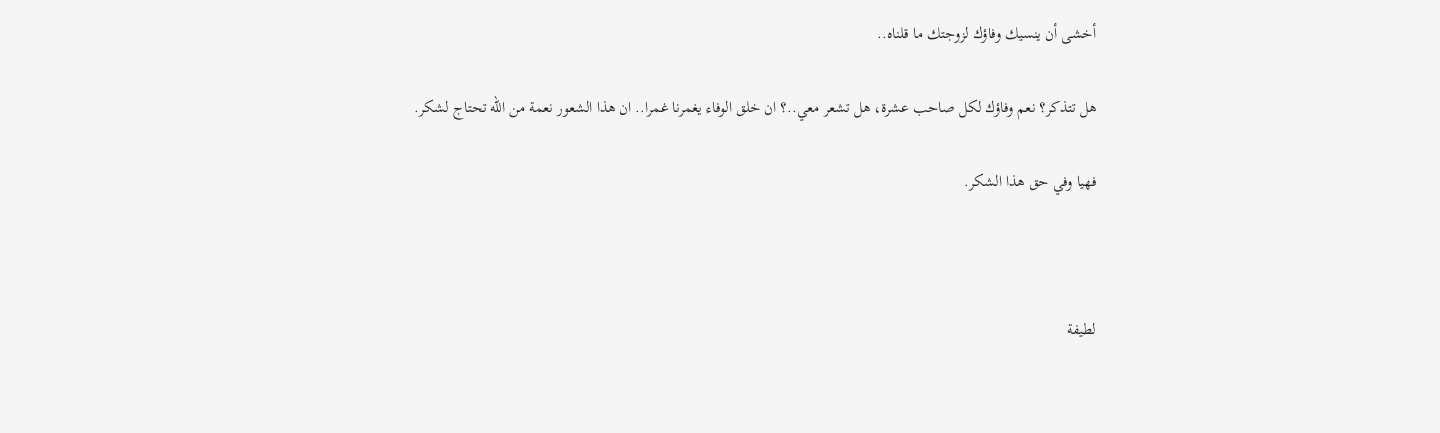أخشى أن ينسيك وفاؤك لزوجتك ما قلناه..

هل تتذكر؟ نعم وفاؤك لكل صاحب عشرة، هل تشعر معي..؟ ان خلق الوفاء يغمرنا غمرا.. ان هذا الشعور نعمة من الله تحتاج لشكر.

فهيا وفي حق هذا الشكر.



لطيفة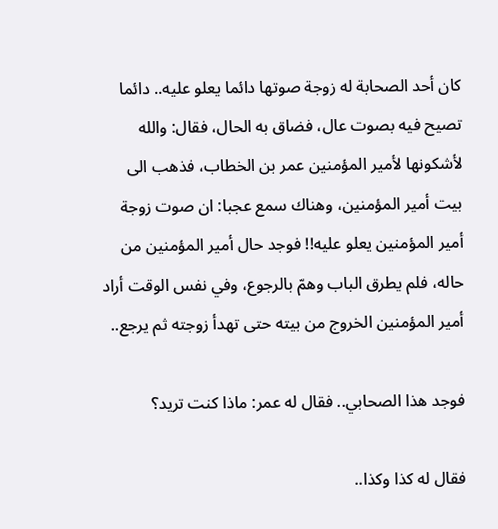كان أحد الصحابة له زوجة صوتها دائما يعلو عليه.. دائما تصيح فيه بصوت عال، فضاق به الحال، فقال: والله لأشكونها لأمير المؤمنين عمر بن الخطاب، فذهب الى بيت أمير المؤمنين، وهناك سمع عجبا: ان صوت زوجة أمير المؤمنين يعلو عليه!! فوجد حال أمير المؤمنين من حاله، فلم يطرق الباب وهمّ بالرجوع، وفي نفس الوقت أراد أمير المؤمنين الخروج من بيته حتى تهدأ زوجته ثم يرجع..

فوجد هذا الصحابي.. فقال له عمر: ماذا كنت تريد؟

فقال له كذا وكذا..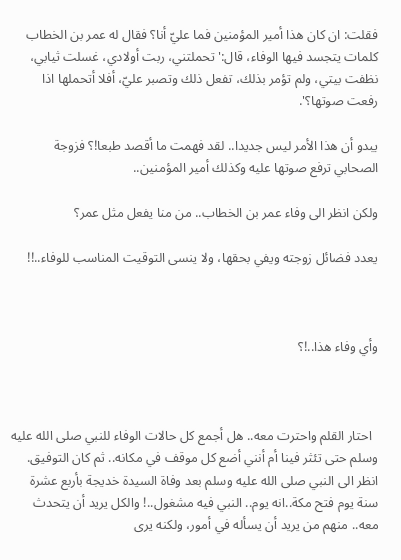فقلت: ان كان هذا أمير المؤمنين فما عليّ أنا؟ فقال له عمر بن الخطاب كلمات يتجسد فيها الوفاء، قال:' تحملتني، ربت أولادي، غسلت ثيابي، نظفت بيتي، ولم تؤمر بذلك، تفعل ذلك وتصبر عليّ، أفلا أتحملها اذا رفعت صوتها؟'.

يبدو أن هذا الأمر ليس جديدا.. لقد فهمت ما أقصد طبعا!؟ فزوجة الصحابي ترفع صوتها عليه وكذلك أمير المؤمنين..

ولكن انظر الى وفاء عمر بن الخطاب.. من منا يفعل مثل عمر؟

يعدد فضائل زوجته ويفي بحقها، ولا ينسى التوقيت المناسب للوفاء..!!



وأي وفاء هذا..!؟



  احتار القلم واحترت معه.. هل أجمع كل حالات الوفاء للنبي صلى الله عليه وسلم حتى تئثر فينا أم أنني أضع كل موقف في مكانه.. ثم كان التوفيق. انظر الى النبي صلى الله عليه وسلم بعد وفاة السيدة خديجة بأربع عشرة سنة يوم فتح مكة..انه يوم.. النبي فيه مشغول..! والكل يريد أن يتحدث معه.. منهم من يريد أن يسأله في أمور، ولكنه يرى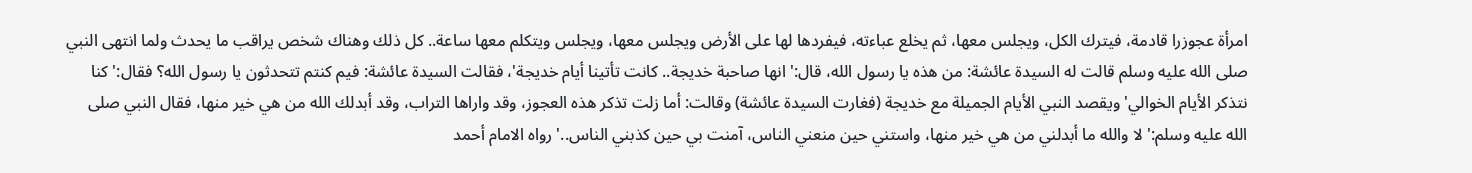امرأة عجوزرا قادمة، فيترك الكل، ويجلس معها، ثم يخلع عباءته، فيفردها لها على الأرض ويجلس معها، ويجلس ويتكلم معها ساعة.. كل ذلك وهناك شخص يراقب ما يحدث ولما انتهى النبي صلى الله عليه وسلم قالت له السيدة عائشة: من هذه يا رسول الله، قال:' انها صاحبة خديجة.. كانت تأتينا أيام خديجة'، فقالت السيدة عائشة: فيم كنتم تتحدثون يا رسول الله؟ فقال:' كنا نتذكر الأيام الخوالي' ويقصد النبي الأيام الجميلة مع خديجة (فغارت السيدة عائشة) وقالت: أما زلت تذكر هذه العجوز، وقد واراها التراب، وقد أبدلك الله من هي خير منها، فقال النبي صلى الله عليه وسلم:' لا والله ما أبدلني من هي خير منها، واستني حين منعني الناس، آمنت بي حين كذبني الناس..' رواه الامام أحمد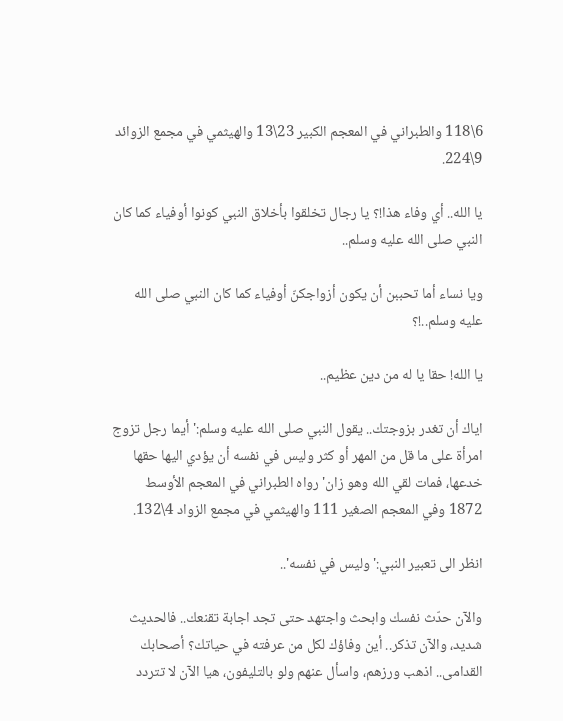6\118 والطبراني في المعجم الكبير 23\13 والهيثمي في مجمع الزوائد 9\224.

يا الله.. أي وفاء هذا!؟ يا رجال تخلقوا بأخلاق النبي كونوا أوفياء كما كان النبي صلى الله عليه وسلم..

ويا نساء أما تحببن أن يكون أزواجكنّ أوفياء كما كان النبي صلى الله عليه وسلم..!؟

يا الله! حقا يا له من دين عظيم..

اياك أن تغدر بزوجتك.. يقول النبي صلى الله عليه وسلم:' أيما رجل تزوج امرأة على ما قل من المهر أو كثر وليس في نفسه أن يؤدي اليها حقها خدعها، فمات لقي الله وهو زان' رواه الطبراني في المعجم الأوسط 1872 وفي المعجم الصغير 111 والهيثمي في مجمع الزواد 4\132.

انظر الى تعبير النبي:' وليس في نفسه'..

والآن حدّث نفسك وابحث واجتهد حتى تجد اجابة تقنعك.. فالحديث شديد، والآن تذكر.. أين وفاؤك لكل من عرفته في حياتك؟ أصحابك القدامى.. اذهب ورزهم، واسأل عنهم ولو بالتليفون، هيا الآن لا تتردد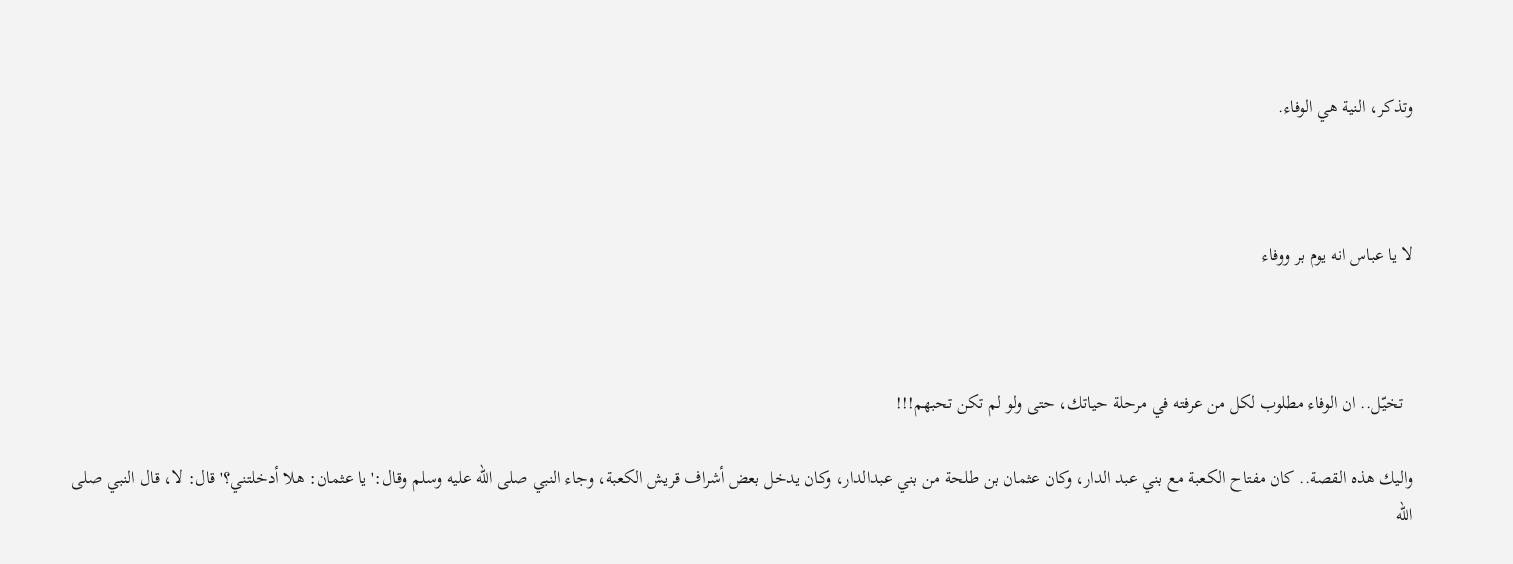وتذكر، النية هي الوفاء.



لا يا عباس انه يوم بر ووفاء



  تخيّل.. ان الوفاء مطلوب لكل من عرفته في مرحلة حياتك، حتى ولو لم تكن تحبهم!!!

واليك هذه القصة.. كان مفتاح الكعبة مع بني عبد الدار، وكان عثمان بن طلحة من بني عبدالدار، وكان يدخل بعض أشراف قريش الكعبة، وجاء النبي صلى الله عليه وسلم وقال:' يا عثمان: هلا أدخلتني؟' قال: لا، قال النبي صلى الله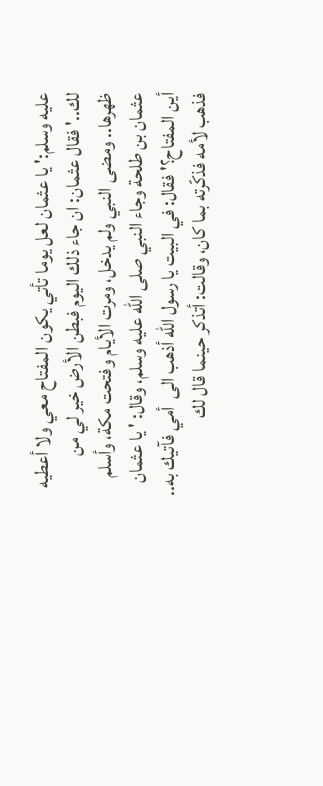عليه وسلم:' يا عثمان لعل يوما تأتي يكون المفتاح معي ولا أعطيه لك..' فقال عثمان: ان جاء ذلك اليوم فبطن الأرض خير لي من ظهرها.. ومضى النبي ولم يدخل، ومرت الأيام وفتحت مكة، وأسلم عثمان بن طلحة وجاء النبي صلى الله عليه وسلم، وقال: ' يا عثمان أين المفتاح؟' فقال: في البيت يا رسول الله أذهب الى  أمي فآتيك به.. فذهب لأمه فذكّرته بما كان، وقالت: أتذكر حينما قال لك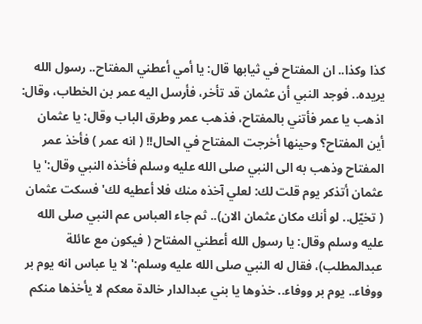كذا وكذا.. ان المفتاح في ثيابها قال: يا أمي أعطني المفتاح.. رسول الله يريده.. فوجد النبي أن عثمان قد تأخر، فأرسل اليه عمر بن الخطاب، وقال: اذهب يا عمر فأتني بالمفتاح، فذهب عمر وطرق الباب وقال: يا عثمان أين المفتاح؟ وحينها أخرجت المفتاح في الحال!! ( انه عمر ) فأخذ عمر المفتاح وذهب به الى النبي صلى الله عليه وسلم فأخذه النبي وقال:'يا عثمان أتذكر يوم قلت لك: لعلي آخذه منك فلا أعطيه لك' فسكت عثمان ( تخيّل.. لو أنك مكان عثمان الان).. ثم جاء العباس عم النبي صلى الله عليه وسلم وقال: يا رسول الله أعطني المفتاح ( فيكون مع عائلة عبدالمطلب)، فقال له النبي صلى الله عليه وسلم:' لا يا عباس انه يوم بر ووفاء.. يوم بر ووفاء.. خذوها يا بني عبدالدار خالدة معكم لا يأخذها منكم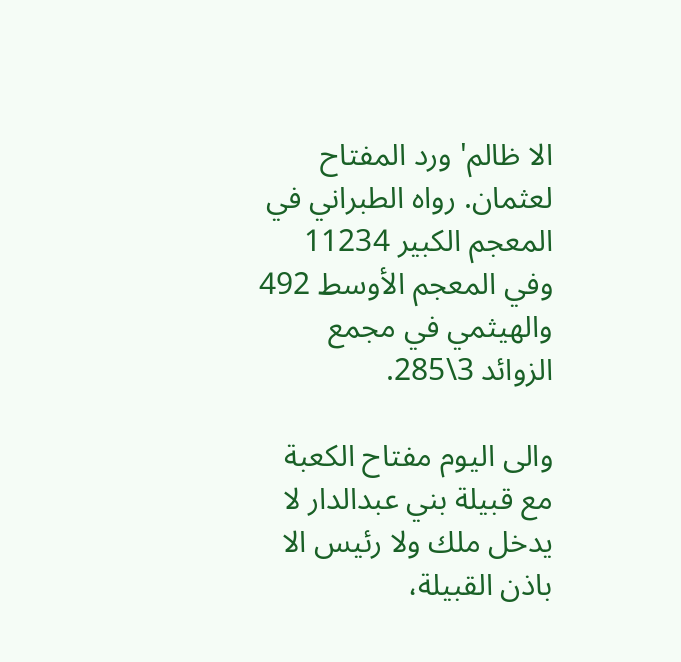الا ظالم' ورد المفتاح لعثمان. رواه الطبراني في المعجم الكبير 11234 وفي المعجم الأوسط 492 والهيثمي في مجمع الزوائد 3\285.

والى اليوم مفتاح الكعبة مع قبيلة بني عبدالدار لا يدخل ملك ولا رئيس الا باذن القبيلة،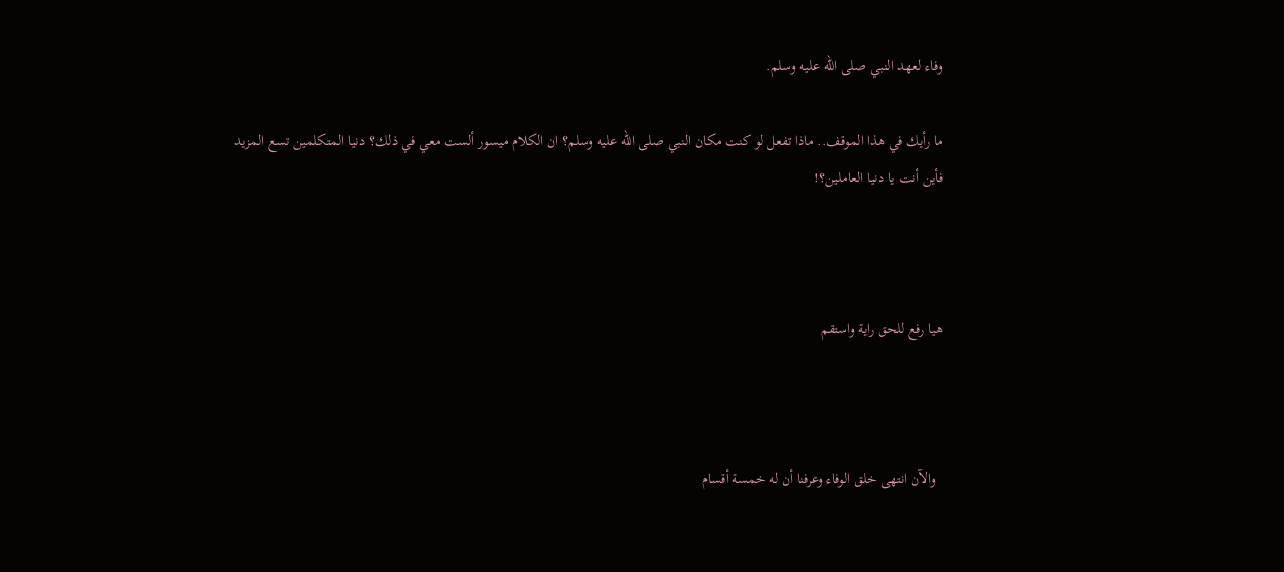وفاء لعهد النبي صلى الله عليه وسلم.

ما رأيك في هذا الموقف.. ماذا تفعل لو كنت مكان النبي صلى الله عليه وسلم؟ ان الكلام ميسور ألست معي في ذلك؟ دنيا المتكلمين تسع المزيد فأين أنت يا دنيا العاملين؟!



هيا رفع للحق راية واستقم



  والآن انتهى خلق الوفاء وعرفنا أن له خمسة أقسام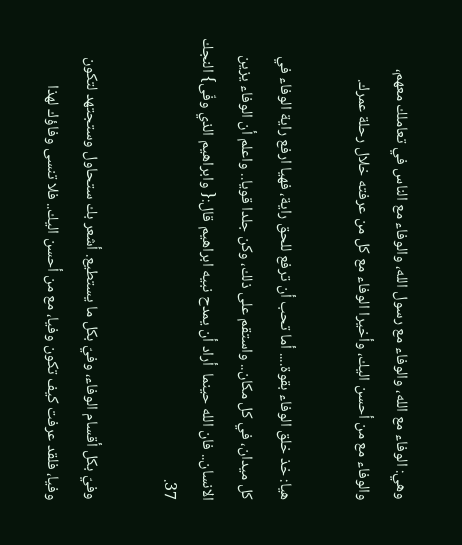وهي: الوفاء مع الله، والوفاء مع رسول الله، والوفاء مع الناس في تعاملك معهم، والوفاء مع من أحسن اليك، وأخيرا الوفاء مع كل من عرفته خلال رحلة عمرك.

هيا: خذ خلق الوفاء بقوة.... أما تحب أن ترفع للحق راية، فهيا ارفع راية الوفاء في كل ميدان، في كل مكان.. واستقم على ذلك، وكن جلدا قويا.. واعلم أن الوفاء يزين الانسان.. فان الله حينما  أراد أن يمدح نبيه ابراهيم قال:{ وابراهيم الذي وفّى} النجك 37.

وفيّ بكل أقسام الوفاء، وفيّ بكل ما يستطيع. أشعر بك ستحاول وستجتهد لتكون وفيا، فلقد عرفت كيف تكون وفيا، مع من أحسن اليك.. فلا تنسى وفاؤك لهذا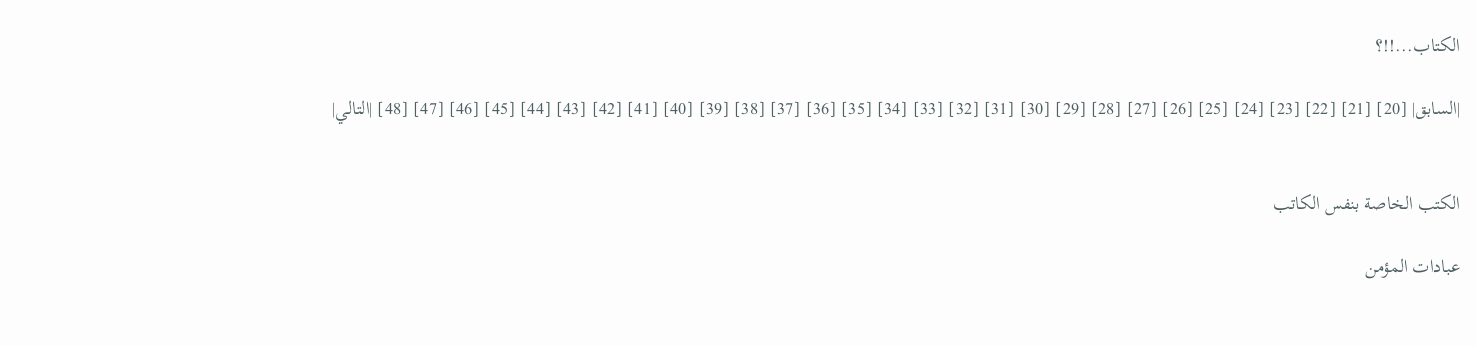الكتاب...!!؟

|السابق| [20] [21] [22] [23] [24] [25] [26] [27] [28] [29] [30] [31] [32] [33] [34] [35] [36] [37] [38] [39] [40] [41] [42] [43] [44] [45] [46] [47] [48] |التالي|


الكتب الخاصة بنفس الكاتب

عبادات المؤمن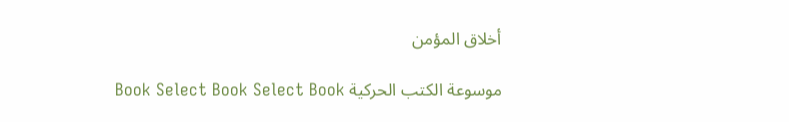أخلاق المؤمن

موسوعة الكتب الحركية Book Select Book Select Book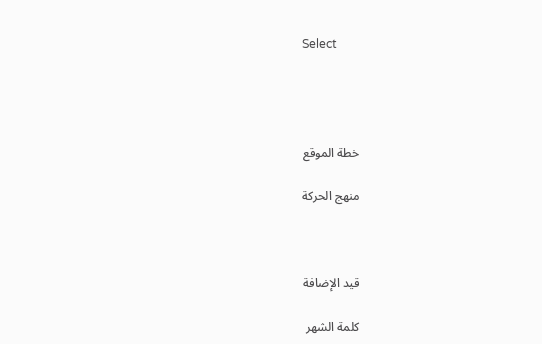Select




خطة الموقع

منهج الحركة



قيد الإضافة

كلمة الشهر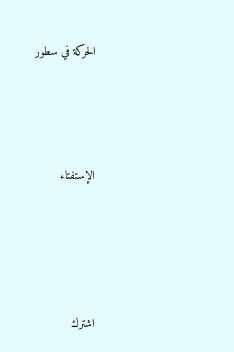الحركة في سطور




الإستفتاء





اشترك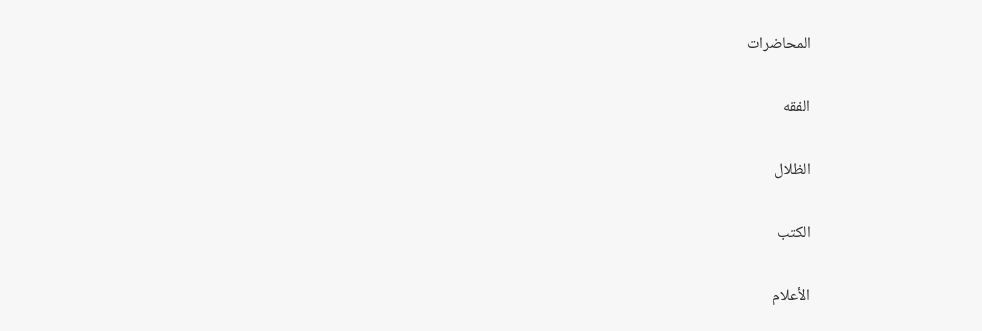المحاضرات

الفقه

الظلال

الكتب

الأعلام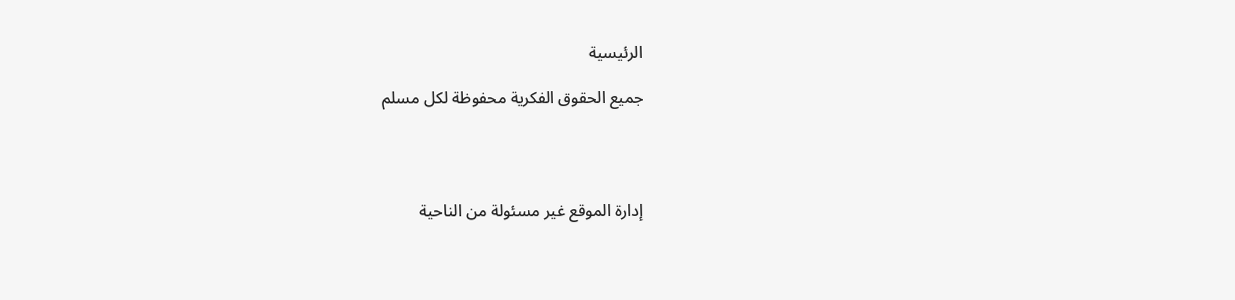الرئيسية

جميع الحقوق الفكرية محفوظة لكل مسلم




إدارة الموقع غير مسئولة من الناحية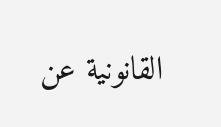القانونية عن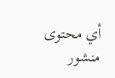أي محتوى منشور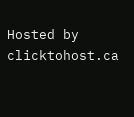Hosted by clicktohost.ca